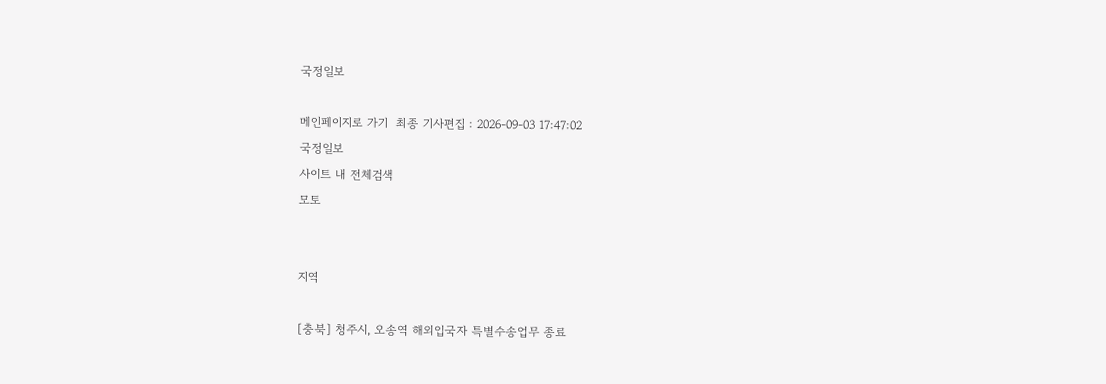국정일보

메인페이지로 가기  최종 기사편집 : 2026-09-03 17:47:02
국정일보
사이트 내 전체검색
모토


지역

[충북] 청주시, 오송역 해외입국자 특별수송업무 종료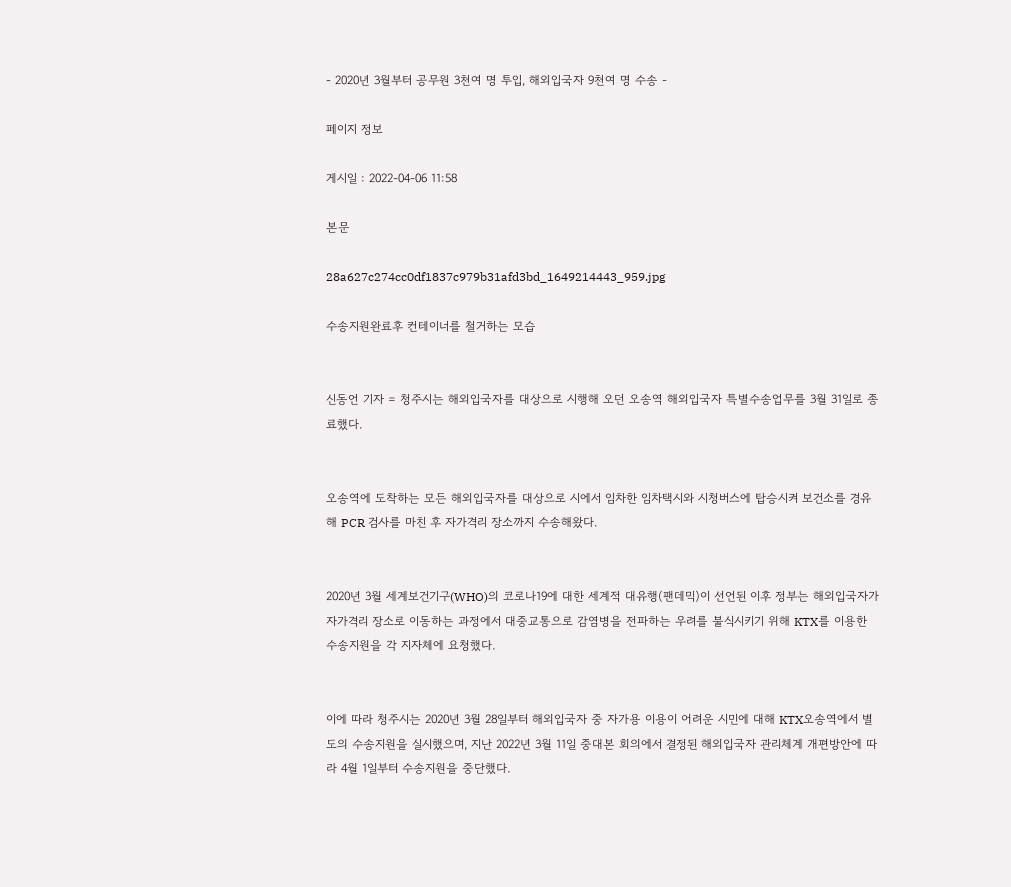- 2020년 3월부터 공무원 3천여 명 투입, 해외입국자 9천여 명 수송 -

페이지 정보

게시일 : 2022-04-06 11:58

본문

28a627c274cc0df1837c979b31afd3bd_1649214443_959.jpg

수송지원완료후 컨테이너를 철거하는 모습


신동언 기자 = 청주시는 해외입국자를 대상으로 시행해 오던 오송역 해외입국자 특별수송업무를 3월 31일로 종료했다.


오송역에 도착하는 모든 해외입국자를 대상으로 시에서 임차한 임차택시와 시청버스에 탑승시켜 보건소를 경유해 PCR 검사를 마친 후 자가격리 장소까지 수송해왔다.


2020년 3월 세계보건기구(WHO)의 코로나19에 대한 세계적 대유행(팬데믹)이 선언된 이후 정부는 해외입국자가 자가격리 장소로 이동하는 과정에서 대중교통으로 감염병을 전파하는 우려를 불식시키기 위해 KTX를 이용한 수송지원을 각 지자체에 요청했다.


이에 따라 청주시는 2020년 3월 28일부터 해외입국자 중 자가용 이용이 어려운 시민에 대해 KTX오송역에서 별도의 수송지원을 실시했으며, 지난 2022년 3월 11일 중대본 회의에서 결정된 해외입국자 관리체계 개편방안에 따라 4월 1일부터 수송지원을 중단했다.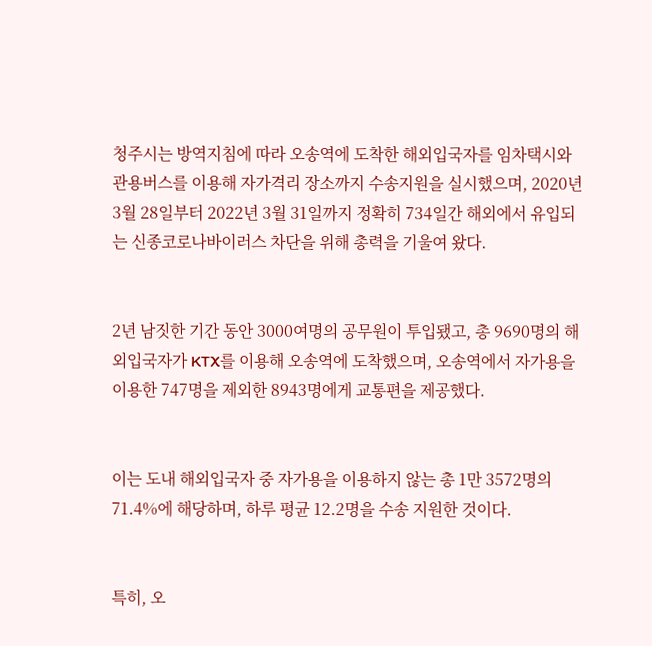청주시는 방역지침에 따라 오송역에 도착한 해외입국자를 임차택시와 관용버스를 이용해 자가격리 장소까지 수송지원을 실시했으며, 2020년 3월 28일부터 2022년 3월 31일까지 정확히 734일간 해외에서 유입되는 신종코로나바이러스 차단을 위해 총력을 기울여 왔다.


2년 남짓한 기간 동안 3000여명의 공무원이 투입됐고, 총 9690명의 해외입국자가 KTX를 이용해 오송역에 도착했으며, 오송역에서 자가용을 이용한 747명을 제외한 8943명에게 교통편을 제공했다.


이는 도내 해외입국자 중 자가용을 이용하지 않는 총 1만 3572명의 71.4%에 해당하며, 하루 평균 12.2명을 수송 지원한 것이다.


특히, 오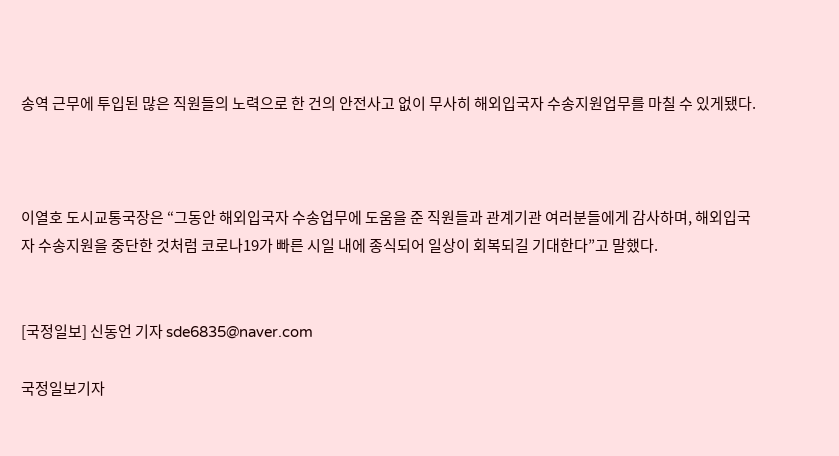송역 근무에 투입된 많은 직원들의 노력으로 한 건의 안전사고 없이 무사히 해외입국자 수송지원업무를 마칠 수 있게됐다.



이열호 도시교통국장은 “그동안 해외입국자 수송업무에 도움을 준 직원들과 관계기관 여러분들에게 감사하며, 해외입국자 수송지원을 중단한 것처럼 코로나19가 빠른 시일 내에 종식되어 일상이 회복되길 기대한다”고 말했다.


[국정일보] 신동언 기자 sde6835@naver.com

국정일보기자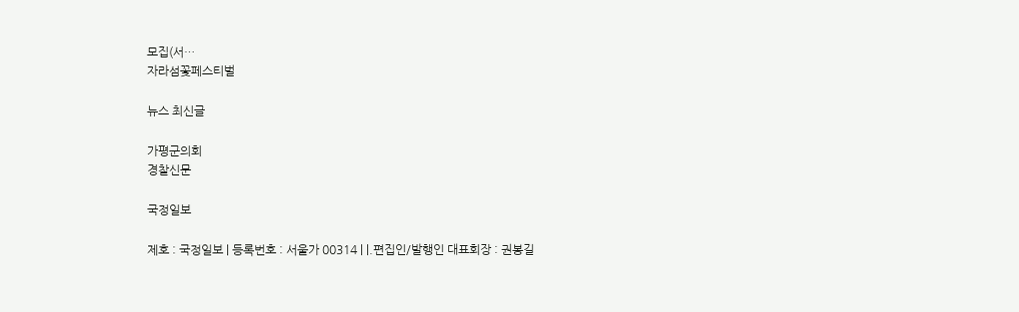모집(서…
자라섬꽃페스티벌

뉴스 최신글

가평군의회
경찰신문

국정일보

제호 : 국정일보 | 등록번호 : 서울가 00314 | |.편집인/발행인 대표회장 : 권봉길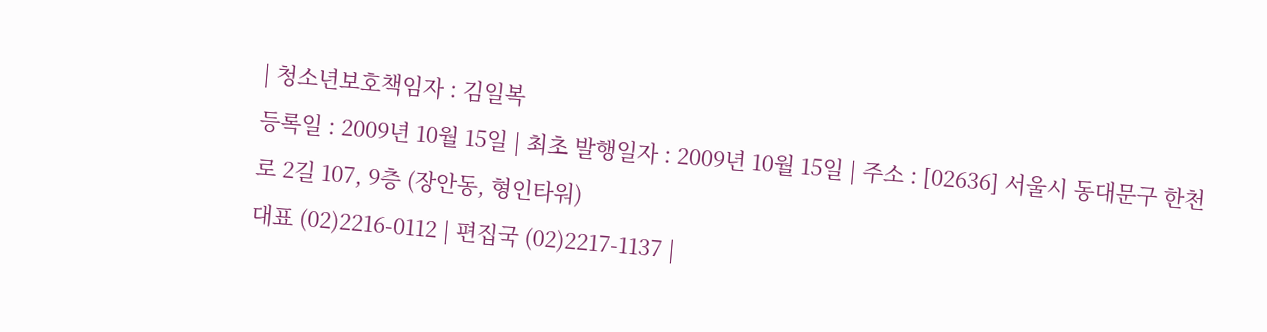| 청소년보호책임자 : 김일복
등록일 : 2009년 10월 15일 | 최초 발행일자 : 2009년 10월 15일 | 주소 : [02636] 서울시 동대문구 한천로 2길 107, 9층 (장안동, 형인타워)
대표 (02)2216-0112 | 편집국 (02)2217-1137 |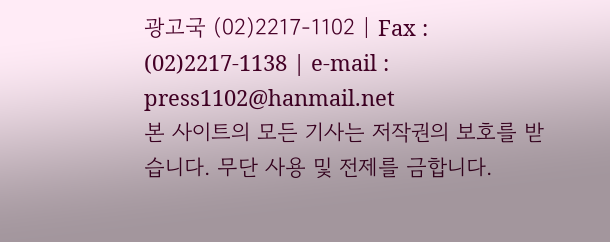광고국 (02)2217-1102 | Fax : (02)2217-1138 | e-mail : press1102@hanmail.net
본 사이트의 모든 기사는 저작권의 보호를 받습니다. 무단 사용 및 전제를 금합니다.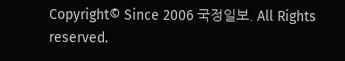Copyright© Since 2006 국정일보. All Rights reserved.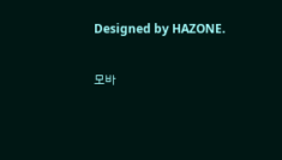Designed by HAZONE.

모바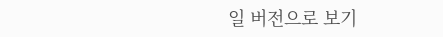일 버전으로 보기